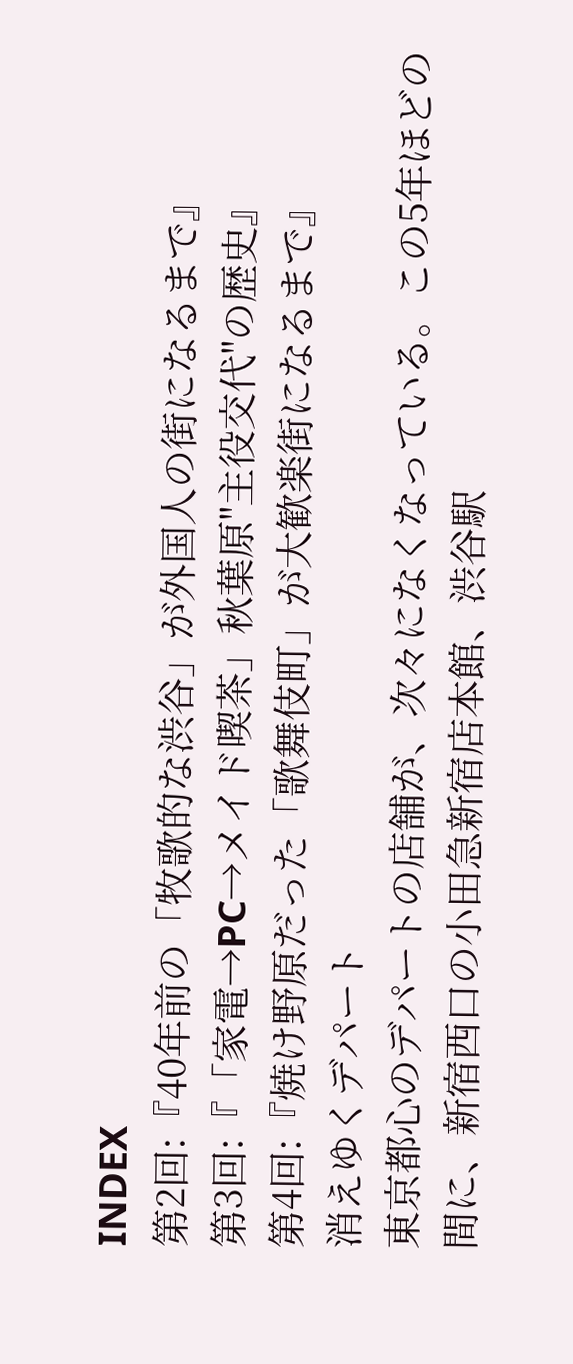INDEX
第2回:『40年前の「牧歌的な渋谷」が外国人の街になるまで』
第3回:『「家電→PC→メイド喫茶」秋葉原"主役交代"の歴史』
第4回:『焼け野原だった「歌舞伎町」が大歓楽街になるまで』
消えゆくデパート
東京都心のデパートの店舗が、次々になくなっている。この5年ほどの間に、新宿西口の小田急新宿店本館、渋谷駅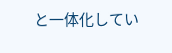と一体化してい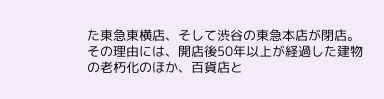た東急東横店、そして渋谷の東急本店が閉店。
その理由には、開店後50年以上が経過した建物の老朽化のほか、百貨店と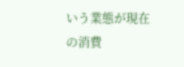いう業態が現在の消費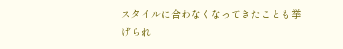スタイルに合わなくなってきたことも挙げられ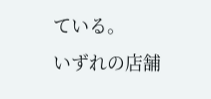ている。
いずれの店舗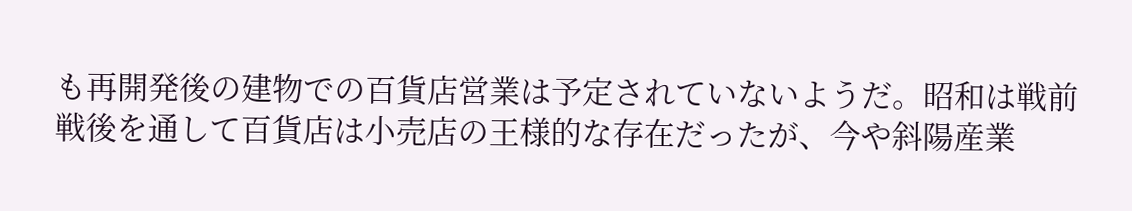も再開発後の建物での百貨店営業は予定されていないようだ。昭和は戦前戦後を通して百貨店は小売店の王様的な存在だったが、今や斜陽産業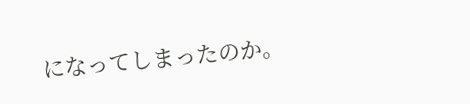になってしまったのか。